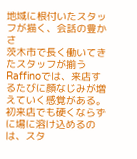地域に根付いたスタッフが描く、会話の豊かさ
茨木市で長く働いてきたスタッフが揃うRaffinoでは、来店するたびに顔なじみが増えていく感覚がある。初来店でも硬くならずに場に溶け込めるのは、スタ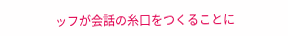ッフが会話の糸口をつくることに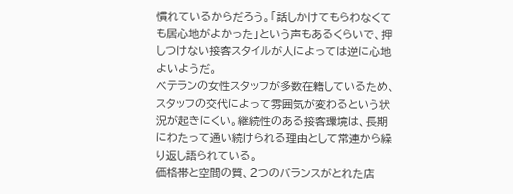慣れているからだろう。「話しかけてもらわなくても居心地がよかった」という声もあるくらいで、押しつけない接客スタイルが人によっては逆に心地よいようだ。
ベテランの女性スタッフが多数在籍しているため、スタッフの交代によって雰囲気が変わるという状況が起きにくい。継続性のある接客環境は、長期にわたって通い続けられる理由として常連から繰り返し語られている。
価格帯と空間の質、2つのバランスがとれた店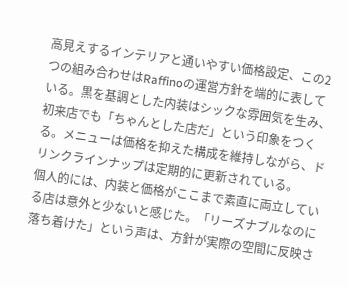高見えするインテリアと通いやすい価格設定、この2つの組み合わせはRaffinoの運営方針を端的に表している。黒を基調とした内装はシックな雰囲気を生み、初来店でも「ちゃんとした店だ」という印象をつくる。メニューは価格を抑えた構成を維持しながら、ドリンクラインナップは定期的に更新されている。
個人的には、内装と価格がここまで素直に両立している店は意外と少ないと感じた。「リーズナブルなのに落ち着けた」という声は、方針が実際の空間に反映さ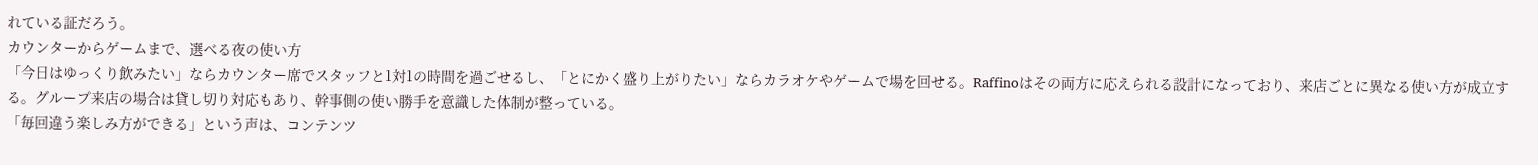れている証だろう。
カウンターからゲームまで、選べる夜の使い方
「今日はゆっくり飲みたい」ならカウンター席でスタッフと1対1の時間を過ごせるし、「とにかく盛り上がりたい」ならカラオケやゲームで場を回せる。Raffinoはその両方に応えられる設計になっており、来店ごとに異なる使い方が成立する。グループ来店の場合は貸し切り対応もあり、幹事側の使い勝手を意識した体制が整っている。
「毎回違う楽しみ方ができる」という声は、コンテンツ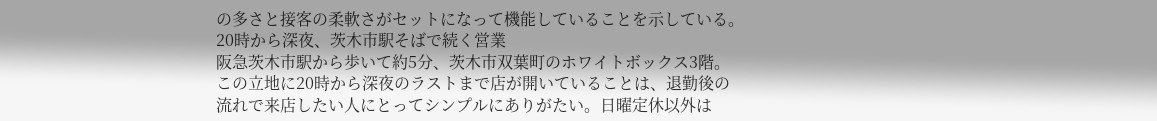の多さと接客の柔軟さがセットになって機能していることを示している。
20時から深夜、茨木市駅そばで続く営業
阪急茨木市駅から歩いて約5分、茨木市双葉町のホワイトボックス3階。この立地に20時から深夜のラストまで店が開いていることは、退勤後の流れで来店したい人にとってシンプルにありがたい。日曜定休以外は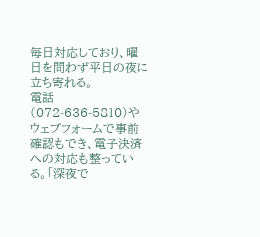毎日対応しており、曜日を問わず平日の夜に立ち寄れる。
電話(072-636-5810)やウェブフォームで事前確認もでき、電子決済への対応も整っている。「深夜で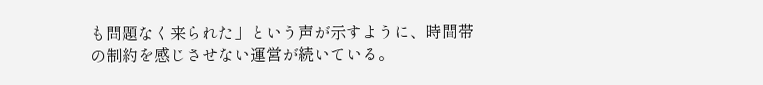も問題なく来られた」という声が示すように、時間帯の制約を感じさせない運営が続いている。